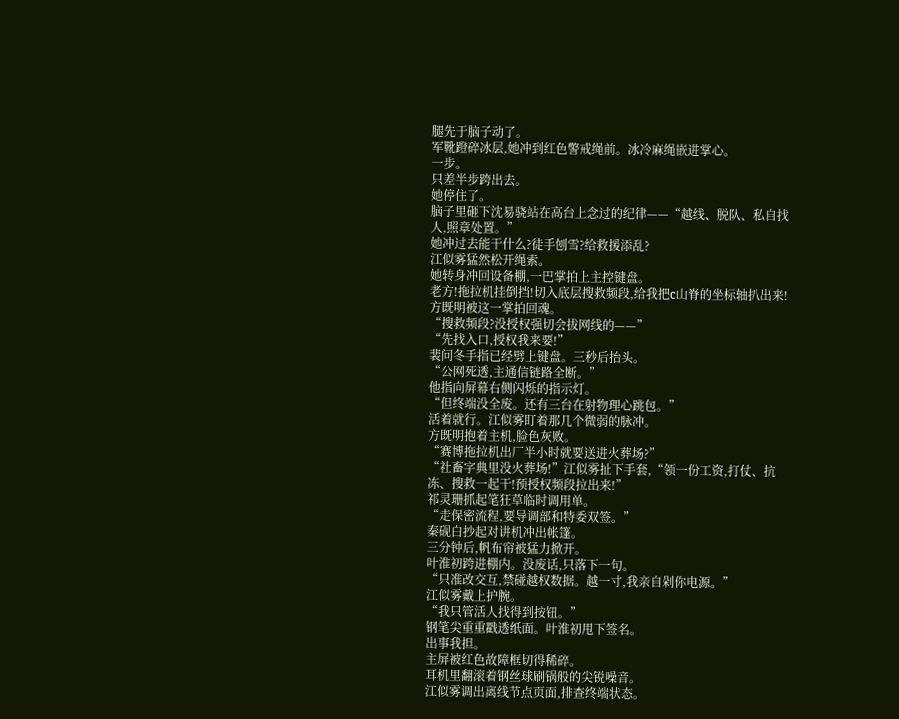腿先于脑子动了。
军靴蹬碎冰层,她冲到红色警戒绳前。冰冷麻绳嵌进掌心。
一步。
只差半步跨出去。
她停住了。
脑子里砸下沈易骁站在高台上念过的纪律——“越线、脱队、私自找人,照章处置。”
她冲过去能干什么?徒手刨雪?给救援添乱?
江似雾猛然松开绳索。
她转身冲回设备棚,一巴掌拍上主控键盘。
老方!拖拉机挂倒挡!切入底层搜救频段,给我把c山脊的坐标轴扒出来!
方既明被这一掌拍回魂。
“搜救频段?没授权强切会拔网线的——”
“先找入口,授权我来要!”
裴问冬手指已经劈上键盘。三秒后抬头。
“公网死透,主通信链路全断。”
他指向屏幕右侧闪烁的指示灯。
“但终端没全废。还有三台在射物理心跳包。”
活着就行。江似雾盯着那几个微弱的脉冲。
方既明抱着主机,脸色灰败。
“赛博拖拉机出厂半小时就要送进火葬场?”
“社畜字典里没火葬场!”江似雾扯下手套,“领一份工资,打仗、抗冻、搜救一起干!预授权频段拉出来!”
祁灵珊抓起笔狂草临时调用单。
“走保密流程,要导调部和特委双签。”
秦砚白抄起对讲机冲出帐篷。
三分钟后,帆布帘被猛力掀开。
叶淮初跨进棚内。没废话,只落下一句。
“只准改交互,禁碰越权数据。越一寸,我亲自剁你电源。”
江似雾戴上护腕。
“我只管活人找得到按钮。”
钢笔尖重重戳透纸面。叶淮初甩下签名。
出事我担。
主屏被红色故障框切得稀碎。
耳机里翻滚着钢丝球刷锅般的尖锐噪音。
江似雾调出离线节点页面,排查终端状态。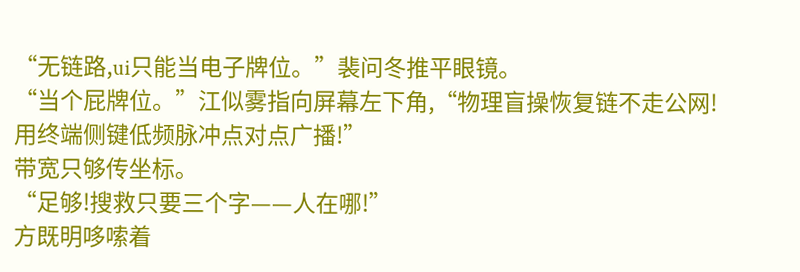“无链路,ui只能当电子牌位。”裴问冬推平眼镜。
“当个屁牌位。”江似雾指向屏幕左下角,“物理盲操恢复链不走公网!用终端侧键低频脉冲点对点广播!”
带宽只够传坐标。
“足够!搜救只要三个字——人在哪!”
方既明哆嗦着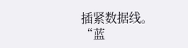插紧数据线。
“蓝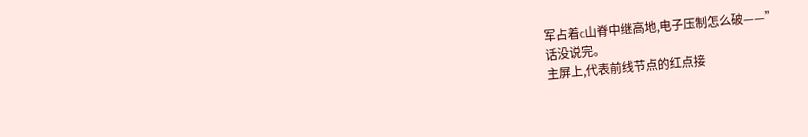军占着c山脊中继高地,电子压制怎么破——”
话没说完。
主屏上,代表前线节点的红点接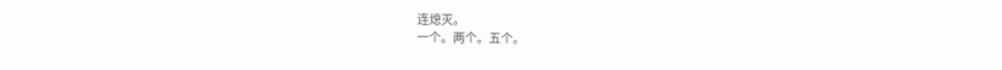连熄灭。
一个。两个。五个。